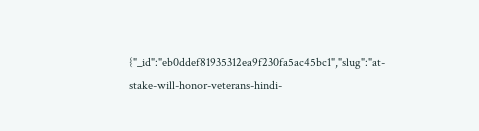{"_id":"eb0ddef81935312ea9f230fa5ac45bc1","slug":"at-stake-will-honor-veterans-hindi-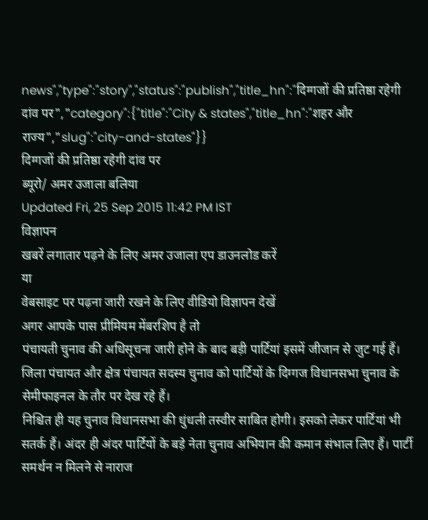news","type":"story","status":"publish","title_hn":"दिग्गजों की प्रतिष्ठा रहेगी दांव पर","category":{"title":"City & states","title_hn":"शहर और राज्य","slug":"city-and-states"}}
दिग्गजों की प्रतिष्ठा रहेगी दांव पर
ब्यूरो/ अमर उजाला बलिया
Updated Fri, 25 Sep 2015 11:42 PM IST
विज्ञापन
खबरें लगातार पढ़ने के लिए अमर उजाला एप डाउनलोड करें
या
वेबसाइट पर पढ़ना जारी रखने के लिए वीडियो विज्ञापन देखें
अगर आपके पास प्रीमियम मेंबरशिप है तो
पंचायती चुनाव की अधिसूचना जारी होने के बाद बड़ी पार्टियां इसमें जीजान से जुट गई हैं। जिला पंचायत और क्षेत्र पंचायत सदस्य चुनाव को पार्टियों के दिग्गज विधानसभा चुनाव के सेमीफाइनल के तौर पर देख रहे हैं।
निश्चित ही यह चुनाव विधानसभा की धुंधली तस्वीर साबित होगी। इसको लेकर पार्टियां भी सतर्क हैं। अंदर ही अंदर पार्टियों के बड़े नेता चुनाव अभियान की कमान संभाल लिए हैं। पार्टी समर्थन न मिलने से नाराज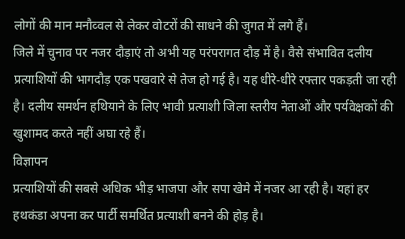लोगों की मान मनौव्वल से लेकर वोटरों की साधने की जुगत में लगे हैं।
जिले में चुनाव पर नजर दौड़ाएं तो अभी यह परंपरागत दौड़ में है। वैसे संभावित दलीय प्रत्याशियों की भागदौड़ एक पखवारे से तेज हो गई है। यह धीरे-धीरे रफ्तार पकड़ती जा रही है। दलीय समर्थन हथियाने के लिए भावी प्रत्याशी जिला स्तरीय नेताओं और पर्यवेक्षकों की खुशामद करते नहीं अघा रहे हैं।
विज्ञापन
प्रत्याशियों की सबसे अधिक भीड़ भाजपा और सपा खेमे में नजर आ रही है। यहां हर हथकंडा अपना कर पार्टी समर्थित प्रत्याशी बनने की होड़ है।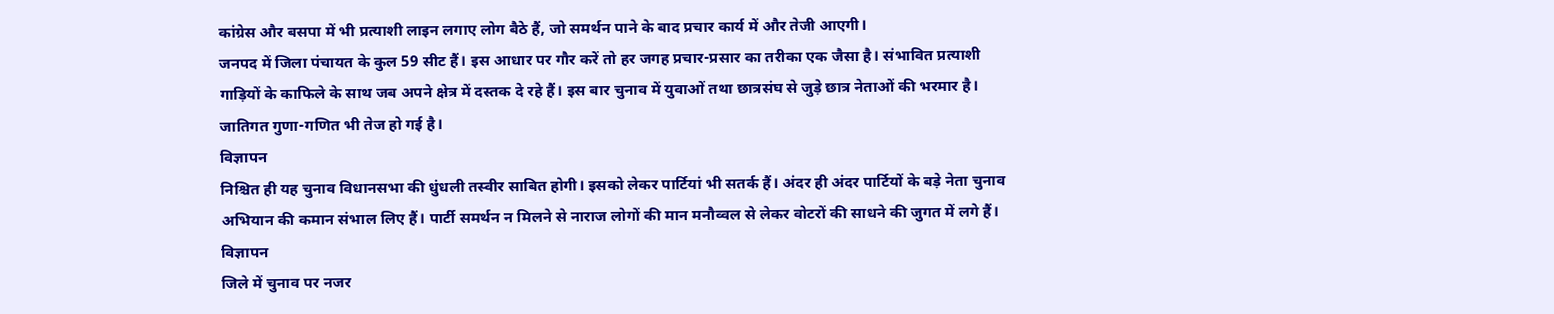कांग्रेस और बसपा में भी प्रत्याशी लाइन लगाए लोग बैठे हैं, जो समर्थन पाने के बाद प्रचार कार्य में और तेजी आएगी।
जनपद में जिला पंचायत के कुल 59 सीट हैं। इस आधार पर गौर करें तो हर जगह प्रचार-प्रसार का तरीका एक जैसा है। संभावित प्रत्याशी गाड़ियों के काफिले के साथ जब अपने क्षेत्र में दस्तक दे रहे हैं। इस बार चुनाव में युवाओं तथा छात्रसंघ से जुड़े छात्र नेताओं की भरमार है। जातिगत गुणा-गणित भी तेज हो गई है।
विज्ञापन
निश्चित ही यह चुनाव विधानसभा की धुंधली तस्वीर साबित होगी। इसको लेकर पार्टियां भी सतर्क हैं। अंदर ही अंदर पार्टियों के बड़े नेता चुनाव अभियान की कमान संभाल लिए हैं। पार्टी समर्थन न मिलने से नाराज लोगों की मान मनौव्वल से लेकर वोटरों की साधने की जुगत में लगे हैं।
विज्ञापन
जिले में चुनाव पर नजर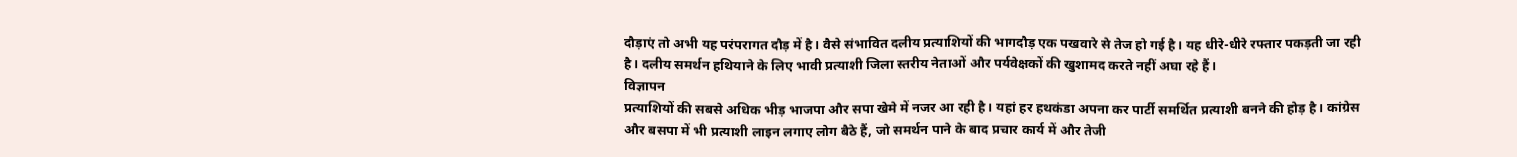दौड़ाएं तो अभी यह परंपरागत दौड़ में है। वैसे संभावित दलीय प्रत्याशियों की भागदौड़ एक पखवारे से तेज हो गई है। यह धीरे-धीरे रफ्तार पकड़ती जा रही है। दलीय समर्थन हथियाने के लिए भावी प्रत्याशी जिला स्तरीय नेताओं और पर्यवेक्षकों की खुशामद करते नहीं अघा रहे हैं।
विज्ञापन
प्रत्याशियों की सबसे अधिक भीड़ भाजपा और सपा खेमे में नजर आ रही है। यहां हर हथकंडा अपना कर पार्टी समर्थित प्रत्याशी बनने की होड़ है। कांग्रेस और बसपा में भी प्रत्याशी लाइन लगाए लोग बैठे हैं, जो समर्थन पाने के बाद प्रचार कार्य में और तेजी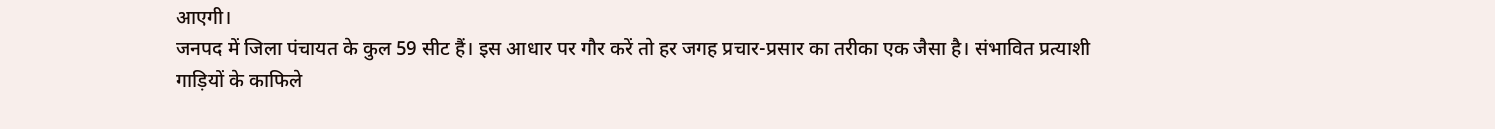आएगी।
जनपद में जिला पंचायत के कुल 59 सीट हैं। इस आधार पर गौर करें तो हर जगह प्रचार-प्रसार का तरीका एक जैसा है। संभावित प्रत्याशी गाड़ियों के काफिले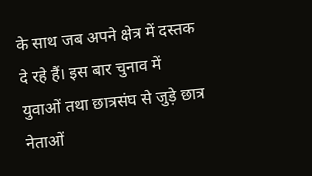के साथ जब अपने क्षेत्र में दस्तक दे रहे हैं। इस बार चुनाव में युवाओं तथा छात्रसंघ से जुड़े छात्र नेताओं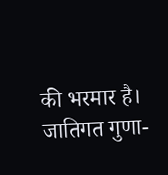की भरमार है। जातिगत गुणा-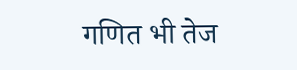गणित भी तेज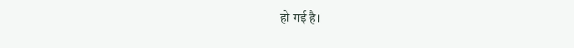हो गई है।